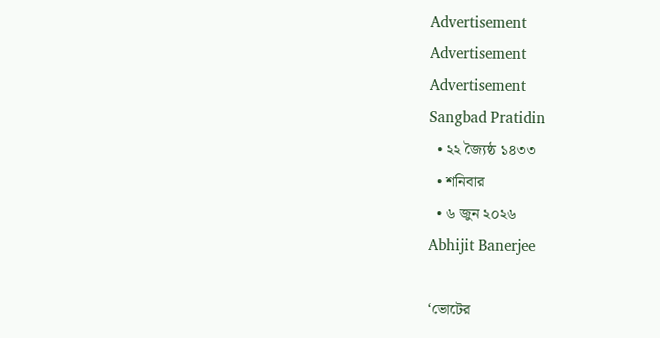Advertisement
Advertisement
Advertisement
Sangbad Pratidin
  • ২২ জ্যৈষ্ঠ ১৪৩৩
  • শনিবার
  • ৬ জুন ২০২৬
Abhijit Banerjee

‘ভোটের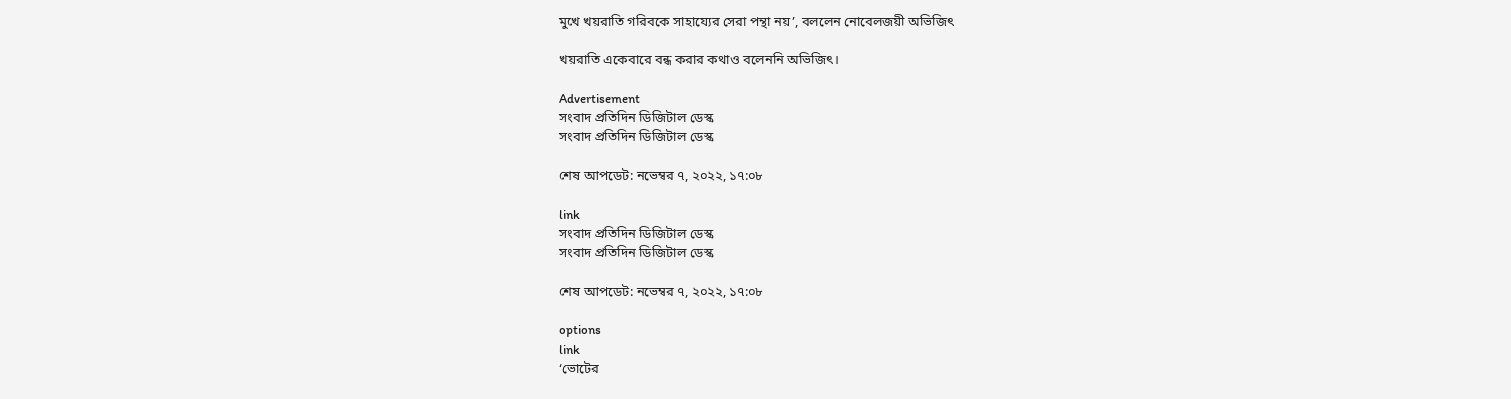মুখে খয়রাতি গরিবকে সাহায্যের সেরা পন্থা নয়’, বললেন নোবেলজয়ী অভিজিৎ

খয়রাতি একেবারে বন্ধ করার কথাও বলেননি অভিজিৎ।

Advertisement
সংবাদ প্রতিদিন ডিজিটাল ডেস্ক
সংবাদ প্রতিদিন ডিজিটাল ডেস্ক

শেষ আপডেট: নভেম্বর ৭, ২০২২, ১৭:০৮

link
সংবাদ প্রতিদিন ডিজিটাল ডেস্ক
সংবাদ প্রতিদিন ডিজিটাল ডেস্ক

শেষ আপডেট: নভেম্বর ৭, ২০২২, ১৭:০৮

options
link
‘ভোটের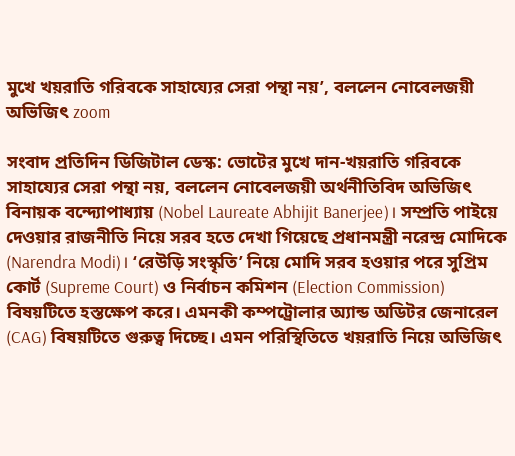মুখে খয়রাতি গরিবকে সাহায্যের সেরা পন্থা নয়’, বললেন নোবেলজয়ী অভিজিৎ zoom

সংবাদ প্রতিদিন ডিজিটাল ডেস্ক: ভোটের মুখে দান-খয়রাতি গরিবকে সাহায্যের সেরা পন্থা নয়, বললেন নোবেলজয়ী অর্থনীতিবিদ অভিজিৎ বিনায়ক বন্দ্যোপাধ্যায় (Nobel Laureate Abhijit Banerjee)। সম্প্রতি পাইয়ে দেওয়ার রাজনীতি নিয়ে সরব হতে দেখা গিয়েছে প্রধানমন্ত্রী নরেন্দ্র মোদিকে (Narendra Modi)। ‘রেউড়ি সংস্কৃতি’ নিয়ে মোদি সরব হওয়ার পরে সুপ্রিম কোর্ট (Supreme Court) ও নির্বাচন কমিশন (Election Commission) বিষয়টিতে হস্তক্ষেপ করে। এমনকী কম্পট্রোলার অ‌্যান্ড অডিটর জেনারেল (CAG) বিষয়টিতে গুরুত্ব দিচ্ছে। এমন পরিস্থিতিতে খয়রাতি নিয়ে অভিজিৎ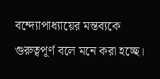বন্দ্যোপাধ্যায়ের মন্তব্যকে গুরুত্বপূর্ণ বলে মনে করা হচ্ছে।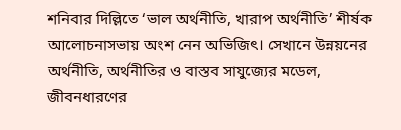শনিবার দিল্লিতে ‘ভাল অর্থনীতি, খারাপ অর্থনীতি’ শীর্ষক আলোচনাসভায় অংশ নেন অভিজিৎ। সেখানে উন্নয়নের অর্থনীতি, অর্থনীতির ও বাস্তব সাযুজ্যের মডেল, জীবনধারণের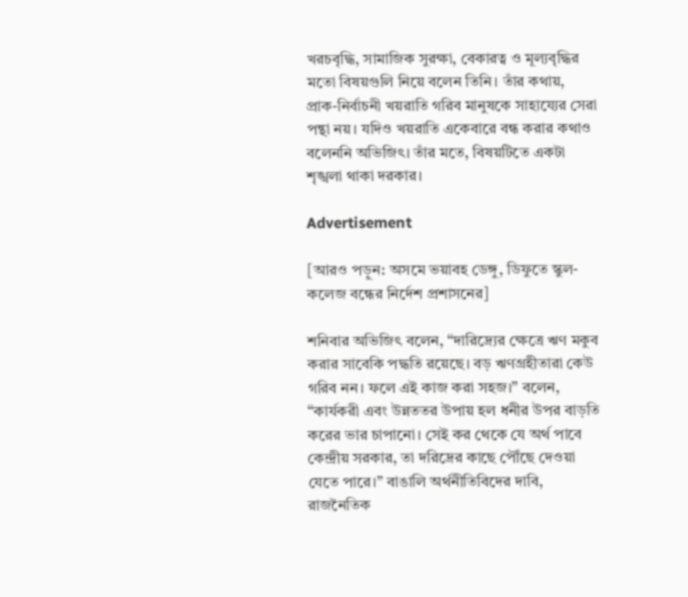খরচবৃদ্ধি, সামাজিক সুরক্ষা, বেকারত্ব ও মূল্যবৃদ্ধির মতো বিষয়গুলি নিয়ে বলেন তিনি। তাঁর কথায়, প্রাক-নির্বাচনী খয়রাতি গরিব মানুষকে সাহায্যের সেরা পন্থা নয়। যদিও খয়রাতি একেবারে বন্ধ করার কথাও বলেননি অভিজিৎ। তাঁর মতে, বিষয়টিতে একটা শৃঙ্খলা থাকা দরকার।

Advertisement

[আরও পড়ুন: অসমে ভয়াবহ ডেঙ্গু, ডিফুতে স্কুল-কলেজ বন্ধের নির্দেশ প্রশাসনের]

শনিবার অভিজিৎ বলেন, “দারিদ্র্যের ক্ষেত্রে ঋণ মকুব করার সাবেকি পদ্ধতি রয়েছে। বড় ঋণগ্রহীতারা কেউ গরিব নন। ফলে এই কাজ করা সহজ।” বলেন, “কার্যকরী এবং উন্নততর উপায় হল ধনীর উপর বাড়তি করের ভার চাপানো। সেই কর থেকে যে অর্থ পাবে কেন্দ্রীয় সরকার, তা দরিদ্রের কাছে পৌঁছে দেওয়া যেতে পারে।” বাঙালি অর্থনীতিবিদের দাবি, রাজনৈতিক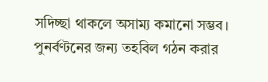সদিচ্ছা থাকলে অসাম্য কমানো সম্ভব। পুনর্বণ্টনের জন্য তহবিল গঠন করার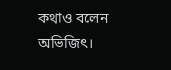কথাও বলেন অভিজিৎ।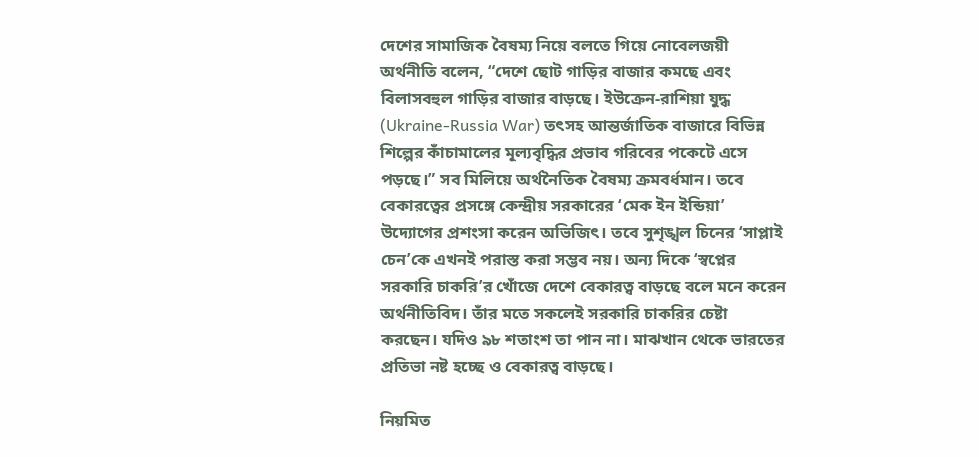দেশের সামাজিক বৈষম্য নিয়ে বলতে গিয়ে নোবেলজয়ী অর্থনীতি বলেন, “দেশে ছোট গাড়ির বাজার কমছে এবং বিলাসবহুল গাড়ির বাজার বাড়ছে। ইউক্রেন-রাশিয়া যুদ্ধ (Ukraine-Russia War) তৎসহ আন্তর্জাতিক বাজারে বিভিন্ন শিল্পের কাঁচামালের মূল্যবৃদ্ধির প্রভাব গরিবের পকেটে এসে পড়ছে।” সব মিলিয়ে অর্থনৈতিক বৈষম্য ক্রমবর্ধমান। তবে বেকারত্বের প্রসঙ্গে কেন্দ্রীয় সরকারের ‘মেক ইন ইন্ডিয়া’ উদ্যোগের প্রশংসা করেন অভিজিৎ। তবে সুশৃঙ্খল চিনের ‘সাপ্লাই চেন’কে এখনই পরাস্ত করা সম্ভব নয়। অন্য দিকে ‘স্বপ্নের সরকারি চাকরি’র খোঁজে দেশে বেকারত্ব বাড়ছে বলে মনে করেন অর্থনীতিবিদ। তাঁর মতে সকলেই সরকারি চাকরির চেষ্টা করছেন। যদিও ৯৮ শতাংশ তা পান না। মাঝখান থেকে ভারতের প্রতিভা নষ্ট হচ্ছে ও বেকারত্ব বাড়ছে।

নিয়মিত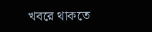খবরে থাকতে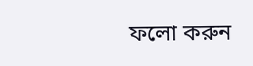ফলো করুন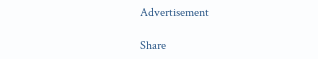Advertisement

Share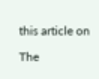this article on

The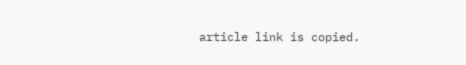article link is copied.